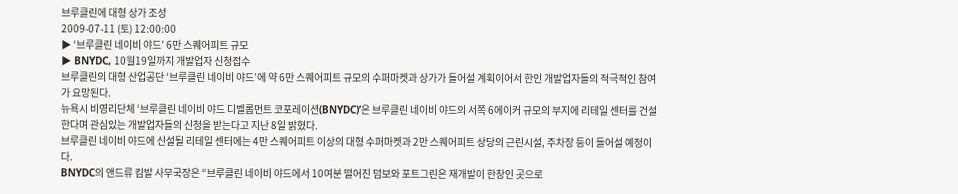브루클린에 대형 상가 조성
2009-07-11 (토) 12:00:00
▶ ‘브루클린 네이비 야드’ 6만 스퀘어피트 규모
▶ BNYDC, 10월19일까지 개발업자 신청접수
브루클린의 대형 산업공단 ‘브루클린 네이비 야드’에 약 6만 스퀘어피트 규모의 수퍼마켓과 상가가 들어설 계획이어서 한인 개발업자들의 적극적인 참여가 요망된다.
뉴욕시 비영리단체 ‘브루클린 네이비 야드 디벨롭먼트 코포레이션(BNYDC)’은 브루클린 네이비 야드의 서쪽 6에이커 규모의 부지에 리테일 센터를 건설한다며 관심있는 개발업자들의 신청을 받는다고 지난 8일 밝혔다.
브루클린 네이비 야드에 신설될 리테일 센터에는 4만 스퀘어피트 이상의 대형 수퍼마켓과 2만 스퀘어피트 상당의 근린시설, 주차장 등이 들어설 예정이다.
BNYDC의 앤드류 킴발 사무국장은 “브루클린 네이비 야드에서 10여분 떨어진 덤보와 포트그린은 재개발이 한창인 곳으로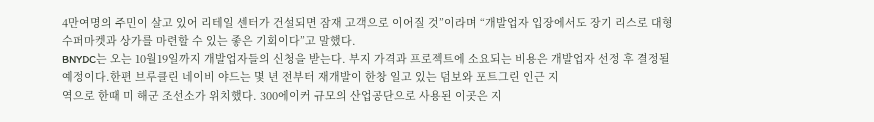4만여명의 주민이 살고 있어 리테일 센터가 건설되면 잠재 고객으로 이어질 것”이라며 “개발업자 입장에서도 장기 리스로 대형 수퍼마켓과 상가를 마련할 수 있는 좋은 기회이다”고 말했다.
BNYDC는 오는 10월19일까지 개발업자들의 신청을 받는다. 부지 가격과 프로젝트에 소요되는 비용은 개발업자 선정 후 결정될 예정이다.한편 브루클린 네이비 야드는 몇 년 전부터 재개발이 한창 일고 있는 덤보와 포트그린 인근 지
역으로 한때 미 해군 조선소가 위치했다. 300에이커 규모의 산업공단으로 사용된 이곳은 지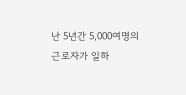난 5년간 5,000여명의 근로자가 일하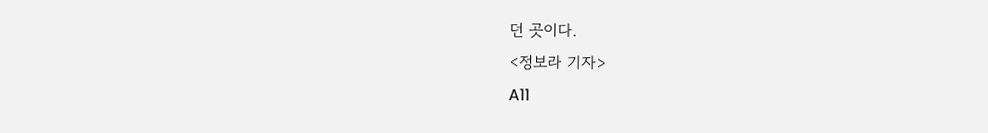던 곳이다.
<정보라 기자>
A11